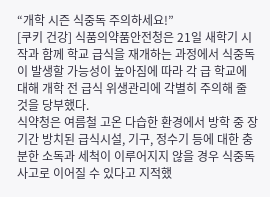“개학 시즌 식중독 주의하세요!”
[쿠키 건강] 식품의약품안전청은 21일 새학기 시작과 함께 학교 급식을 재개하는 과정에서 식중독이 발생할 가능성이 높아짐에 따라 각 급 학교에 대해 개학 전 급식 위생관리에 각별히 주의해 줄 것을 당부했다.
식약청은 여름철 고온 다습한 환경에서 방학 중 장기간 방치된 급식시설, 기구, 정수기 등에 대한 충분한 소독과 세척이 이루어지지 않을 경우 식중독 사고로 이어질 수 있다고 지적했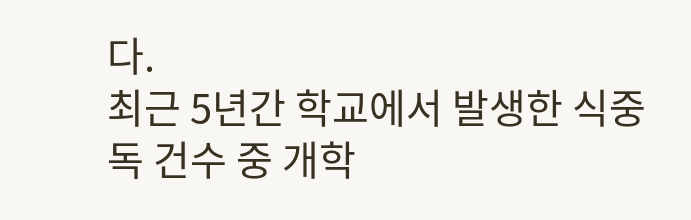다.
최근 5년간 학교에서 발생한 식중독 건수 중 개학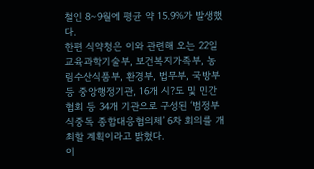철인 8∼9월에 평균 약 15.9%가 발생했다.
한편 식약청은 이와 관련해 오는 22일 교육과학기술부, 보건복지가족부, 농림수산식품부, 환경부, 법무부, 국방부 등 중앙행정기관, 16개 시?도 및 민간 협회 등 34개 기관으로 구성된 ‘범정부 식중독 종합대응협의체’ 6차 회의를 개최할 계획이라고 밝혔다.
이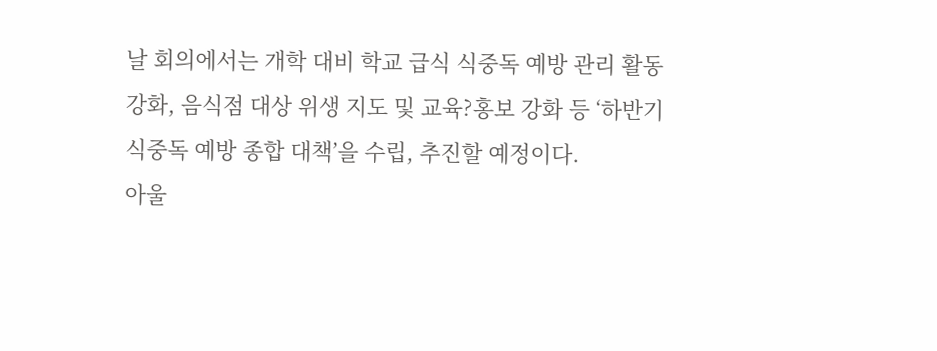날 회의에서는 개학 대비 학교 급식 식중독 예방 관리 활동 강화, 음식점 대상 위생 지도 및 교육?홍보 강화 등 ‘하반기 식중독 예방 종합 대책’을 수립, 추진할 예정이다.
아울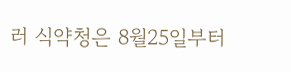러 식약청은 8월25일부터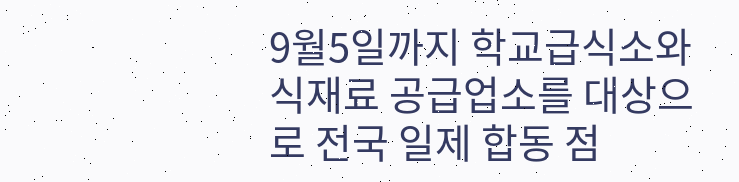9월5일까지 학교급식소와 식재료 공급업소를 대상으로 전국 일제 합동 점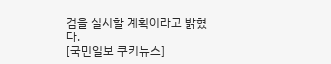검을 실시할 계획이라고 밝혔다.
[국민일보 쿠키뉴스]